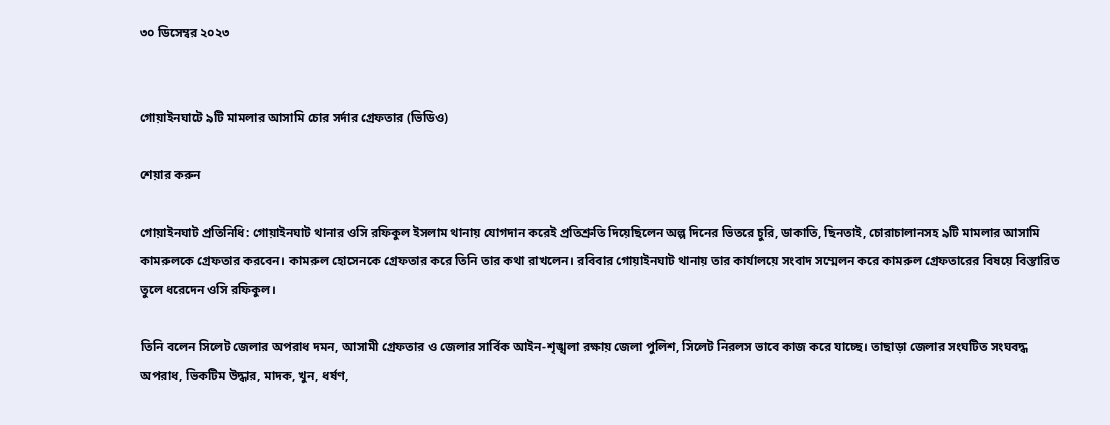৩০ ডিসেম্বর ২০২৩


গোয়াইনঘাটে ৯টি মামলার আসামি চোর সর্দার গ্রেফতার (ভিডিও)

শেয়ার করুন

গোয়াইনঘাট প্রতিনিধি: গোয়াইনঘাট থানার ওসি রফিকুল ইসলাম থানায় যোগদান করেই প্রতিশ্রুতি দিয়েছিলেন অল্প দিনের ভিতরে চুরি, ডাকাতি, ছিনতাই, চোরাচালানসহ ৯টি মামলার আসামি কামরুলকে গ্রেফতার করবেন। কামরুল হোসেনকে গ্রেফতার করে তিনি তার কথা রাখলেন। রবিবার গোয়াইনঘাট থানায় তার কার্যালয়ে সংবাদ সম্মেলন করে কামরুল গ্রেফতারের বিষয়ে বিস্তারিত তুলে ধরেদেন ওসি রফিকুল।

তিনি বলেন সিলেট জেলার অপরাধ দমন, আসামী গ্রেফতার ও জেলার সার্বিক আইন-শৃঙ্খলা রক্ষায় জেলা পুলিশ, সিলেট নিরলস ভাবে কাজ করে যাচ্ছে। তাছাড়া জেলার সংঘটিত সংঘবদ্ধ অপরাধ, ভিকটিম উদ্ধার, মাদক, খুন, ধর্ষণ,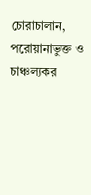চোরাচালান, পরোয়ানাভুক্ত ও চাঞ্চল্যকর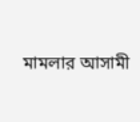মামলার আসামী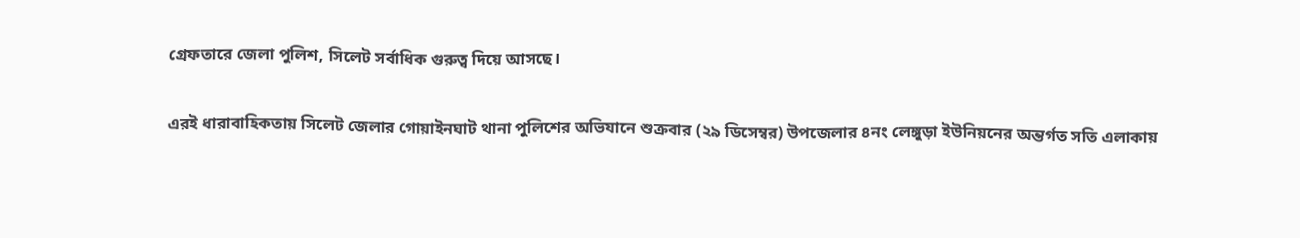গ্রেফতারে জেলা পুলিশ, সিলেট সর্বাধিক গুরুত্ব দিয়ে আসছে।

এরই ধারাবাহিকতায় সিলেট জেলার গোয়াইনঘাট থানা পুলিশের অভিযানে শুক্রবার (২৯ ডিসেম্বর) উপজেলার ৪নং লেঙ্গুড়া ইউনিয়নের অন্তর্গত সতি এলাকায়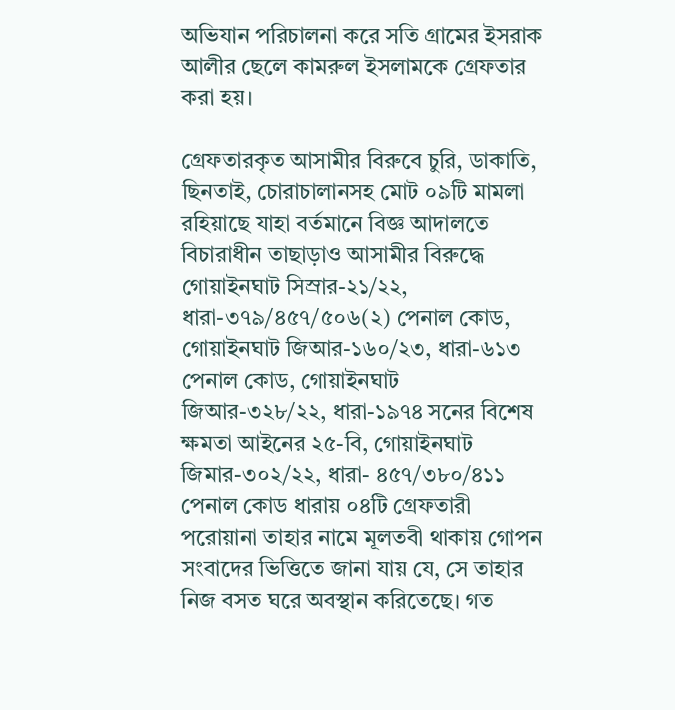অভিযান পরিচালনা করে সতি গ্রামের ইসরাক আলীর ছেলে কামরুল ইসলামকে গ্রেফতার করা হয়।

গ্রেফতারকৃত আসামীর বিরুবে চুরি, ডাকাতি, ছিনতাই, চোরাচালানসহ মোট ০৯টি মামলা রহিয়াছে যাহা বর্তমানে বিজ্ঞ আদালতে বিচারাধীন তাছাড়াও আসামীর বিরুদ্ধে গোয়াইনঘাট সিস্রার-২১/২২, ধারা-৩৭৯/৪৫৭/৫০৬(২) পেনাল কোড, গোয়াইনঘাট জিআর-১৬০/২৩, ধারা-৬১৩ পেনাল কোড, গোয়াইনঘাট জিআর-৩২৮/২২, ধারা-১৯৭৪ সনের বিশেষ ক্ষমতা আইনের ২৫-বি, গোয়াইনঘাট জিমার-৩০২/২২, ধারা- ৪৫৭/৩৮০/৪১১ পেনাল কোড ধারায় ০৪টি গ্রেফতারী পরোয়ানা তাহার নামে মূলতবী থাকায় গোপন সংবাদের ভিত্তিতে জানা যায় যে, সে তাহার নিজ বসত ঘরে অবস্থান করিতেছে। গত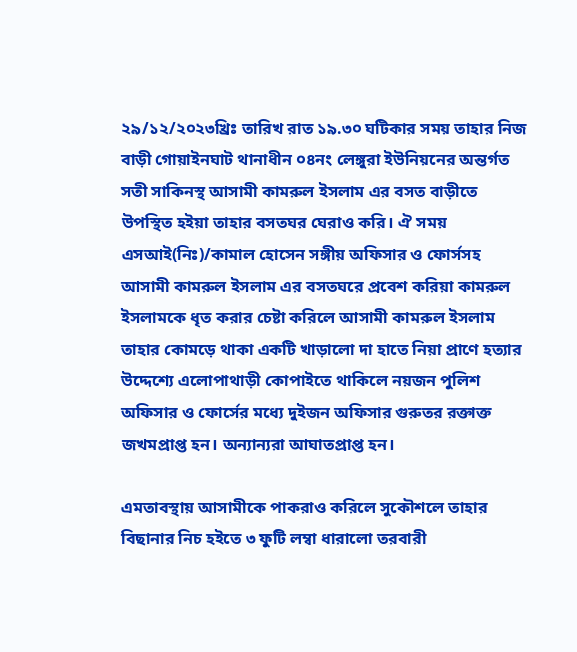২৯/১২/২০২৩খ্রিঃ তারিখ রাত ১৯.৩০ ঘটিকার সময় তাহার নিজ বাড়ী গোয়াইনঘাট থানাধীন ০৪নং লেঙ্গুরা ইউনিয়নের অন্তর্গত সতী সাকিনস্থ আসামী কামরুল ইসলাম এর বসত বাড়ীতে উপস্থিত হইয়া তাহার বসতঘর ঘেরাও করি। ঐ সময় এসআই(নিঃ)/কামাল হোসেন সঙ্গীয় অফিসার ও ফোর্সসহ আসামী কামরুল ইসলাম এর বসতঘরে প্রবেশ করিয়া কামরুল ইসলামকে ধৃত করার চেষ্টা করিলে আসামী কামরুল ইসলাম তাহার কোমড়ে থাকা একটি খাড়ালো দা হাতে নিয়া প্রাণে হত্যার উদ্দেশ্যে এলোপাথাড়ী কোপাইতে থাকিলে নয়জন পুলিশ অফিসার ও ফোর্সের মধ্যে দুইজন অফিসার গুরুতর রক্তাক্ত জখমপ্রাপ্ত হন। অন্যান্যরা আঘাতপ্রাপ্ত হন।

এমতাবস্থায় আসামীকে পাকরাও করিলে সুকৌশলে তাহার বিছানার নিচ হইতে ৩ ফুটি লম্বা ধারালো তরবারী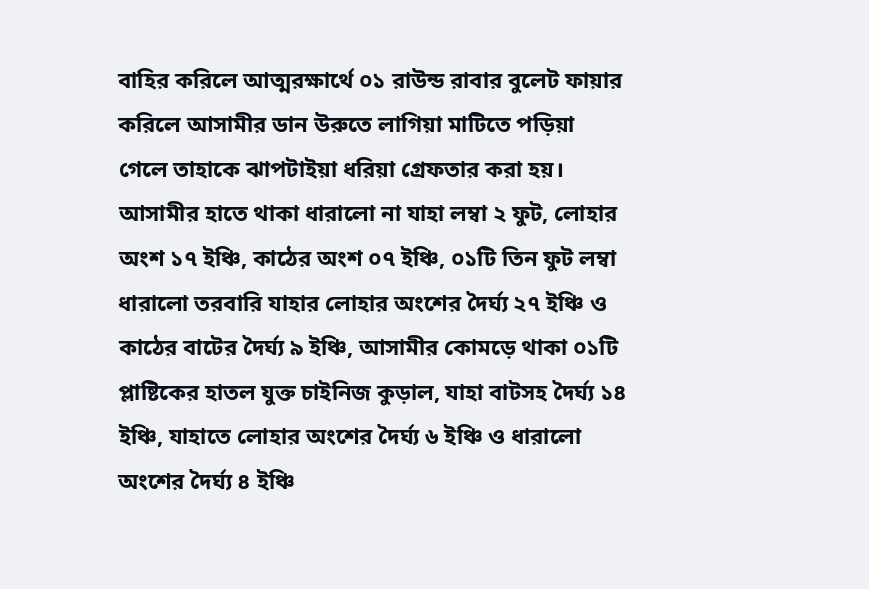বাহির করিলে আত্মরক্ষার্থে ০১ রাউন্ড রাবার বুলেট ফায়ার করিলে আসামীর ডান উরুতে লাগিয়া মাটিতে পড়িয়া গেলে তাহাকে ঝাপটাইয়া ধরিয়া গ্রেফতার করা হয়। আসামীর হাতে থাকা ধারালো না যাহা লম্বা ২ ফুট, লোহার অংশ ১৭ ইঞ্চি, কাঠের অংশ ০৭ ইঞ্চি, ০১টি তিন ফুট লম্বা ধারালো তরবারি যাহার লোহার অংশের দৈর্ঘ্য ২৭ ইঞ্চি ও কাঠের বাটের দৈর্ঘ্য ৯ ইঞ্চি, আসামীর কোমড়ে থাকা ০১টি প্লাষ্টিকের হাতল যুক্ত চাইনিজ কুড়াল, যাহা বাটসহ দৈর্ঘ্য ১৪ ইঞ্চি, যাহাতে লোহার অংশের দৈর্ঘ্য ৬ ইঞ্চি ও ধারালো অংশের দৈর্ঘ্য ৪ ইঞ্চি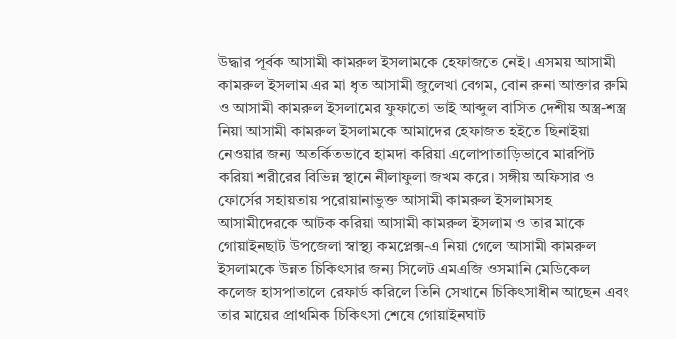উদ্ধার পূর্বক আসামী কামরুল ইসলামকে হেফাজতে নেই। এসময় আসামী কামরুল ইসলাম এর মা ধৃত আসামী জুলেখা বেগম, বোন রুনা আক্তার রুমি ও আসামী কামরুল ইসলামের ফুফাতো ভাই আব্দুল বাসিত দেশীয় অস্ত্র-শস্ত্র নিয়া আসামী কামরুল ইসলামকে আমাদের হেফাজত হইতে ছিনাইয়া নেওয়ার জন্য অতর্কিতভাবে হামদা করিয়া এলোপাতাড়িভাবে মারপিট করিয়া শরীরের বিভিন্ন স্থানে নীলাফুলা জখম করে। সঙ্গীয় অফিসার ও ফোর্সের সহায়তায় পরোয়ানাভুক্ত আসামী কামরুল ইসলামসহ আসামীদেরকে আটক করিয়া আসামী কামরুল ইসলাম ও তার মাকে গোয়াইনছাট উপজেলা স্বাস্থ্য কমপ্লেক্স-এ নিয়া গেলে আসামী কামরুল ইসলামকে উন্নত চিকিৎসার জন্য সিলেট এমএজি ওসমানি মেডিকেল কলেজ হাসপাতালে রেফার্ড করিলে তিনি সেখানে চিকিৎসাধীন আছেন এবং তার মায়ের প্রাথমিক চিকিৎসা শেষে গোয়াইনঘাট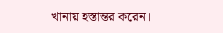খানায় হস্তান্তর করেন।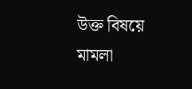উক্ত বিষয়ে মামলা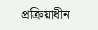প্রক্রিয়াধীন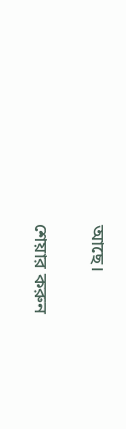আছে।

শেয়ার করুন